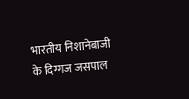भारतीय निशानेबाजी के दिग्गज जसपाल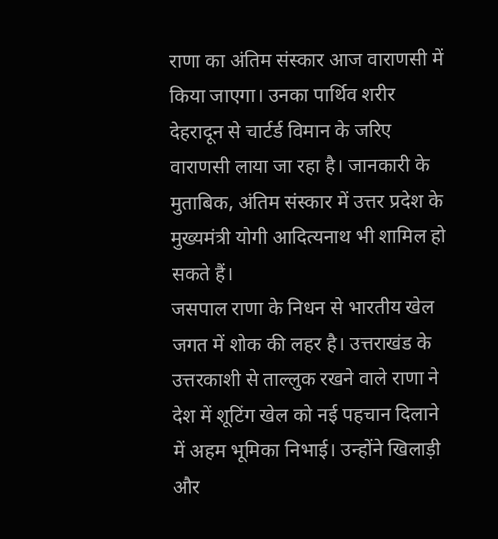राणा का अंतिम संस्कार आज वाराणसी में किया जाएगा। उनका पार्थिव शरीर देहरादून से चार्टर्ड विमान के जरिए वाराणसी लाया जा रहा है। जानकारी के मुताबिक, अंतिम संस्कार में उत्तर प्रदेश के मुख्यमंत्री योगी आदित्यनाथ भी शामिल हो सकते हैं।
जसपाल राणा के निधन से भारतीय खेल जगत में शोक की लहर है। उत्तराखंड के उत्तरकाशी से ताल्लुक रखने वाले राणा ने देश में शूटिंग खेल को नई पहचान दिलाने में अहम भूमिका निभाई। उन्होंने खिलाड़ी और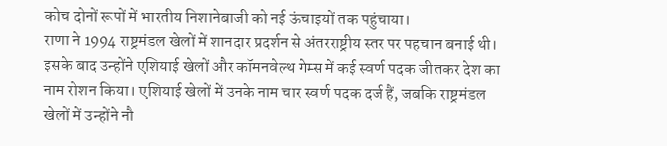कोच दोनों रूपों में भारतीय निशानेबाजी को नई ऊंचाइयों तक पहुंचाया।
राणा ने 1994 राष्ट्रमंडल खेलों में शानदार प्रदर्शन से अंतरराष्ट्रीय स्तर पर पहचान बनाई थी। इसके बाद उन्होंने एशियाई खेलों और कॉमनवेल्थ गेम्स में कई स्वर्ण पदक जीतकर देश का नाम रोशन किया। एशियाई खेलों में उनके नाम चार स्वर्ण पदक दर्ज हैं, जबकि राष्ट्रमंडल खेलों में उन्होंने नौ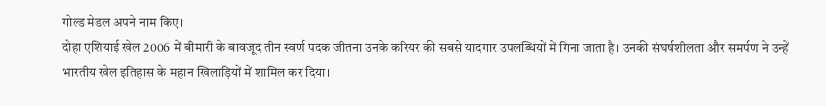गोल्ड मेडल अपने नाम किए।
दोहा एशियाई खेल 2006 में बीमारी के बावजूद तीन स्वर्ण पदक जीतना उनके करियर की सबसे यादगार उपलब्धियों में गिना जाता है। उनकी संघर्षशीलता और समर्पण ने उन्हें भारतीय खेल इतिहास के महान खिलाड़ियों में शामिल कर दिया।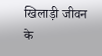खिलाड़ी जीवन के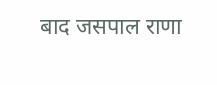बाद जसपाल राणा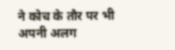ने कोच के तौर पर भी अपनी अलग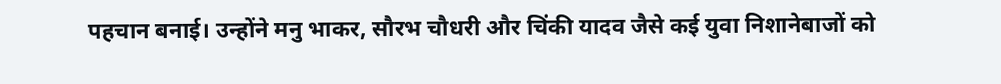पहचान बनाई। उन्होंने मनु भाकर, सौरभ चौधरी और चिंकी यादव जैसे कई युवा निशानेबाजों को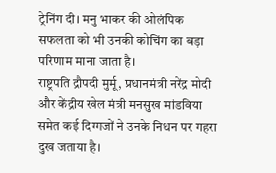ट्रेनिंग दी। मनु भाकर की ओलंपिक सफलता को भी उनकी कोचिंग का बड़ा परिणाम माना जाता है।
राष्ट्रपति द्रौपदी मुर्मू, प्रधानमंत्री नरेंद्र मोदी और केंद्रीय खेल मंत्री मनसुख मांडविया समेत कई दिग्गजों ने उनके निधन पर गहरा दुख जताया है।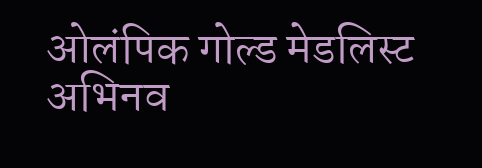ओलंपिक गोल्ड मेडलिस्ट अभिनव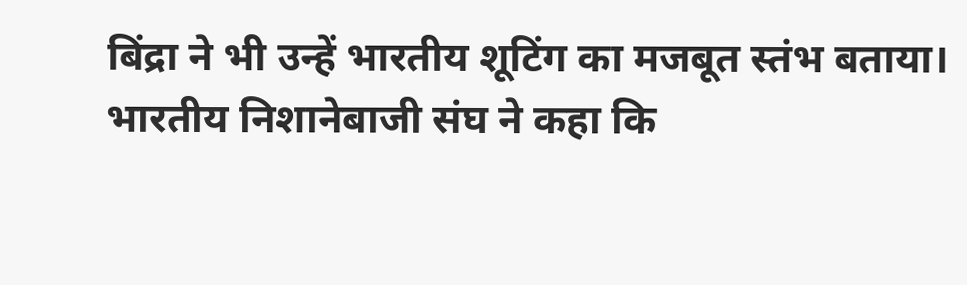बिंद्रा ने भी उन्हें भारतीय शूटिंग का मजबूत स्तंभ बताया। भारतीय निशानेबाजी संघ ने कहा कि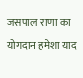जसपाल राणा का योगदान हमेशा याद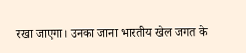रखा जाएगा। उनका जाना भारतीय खेल जगत के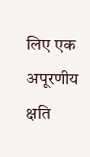लिए एक अपूरणीय क्षति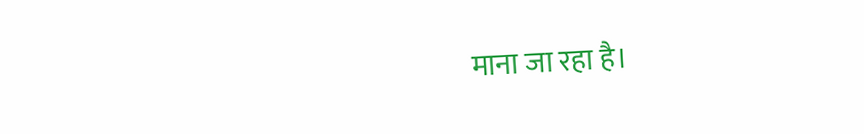माना जा रहा है।